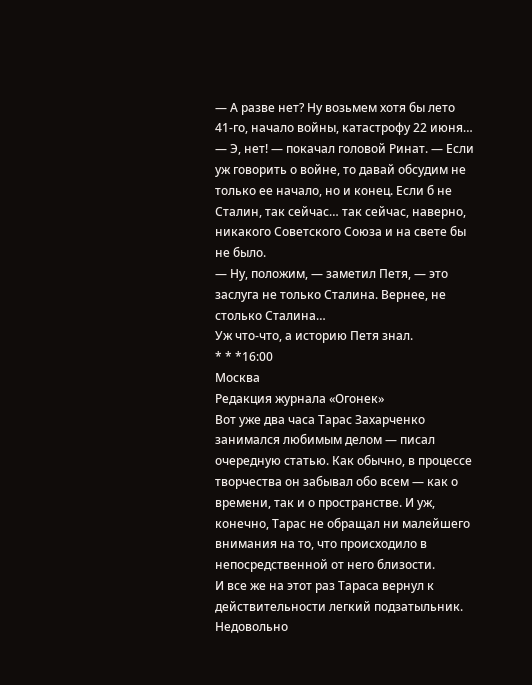— А разве нет? Ну возьмем хотя бы лето 41-го, начало войны, катастрофу 22 июня…
— Э, нет! — покачал головой Ринат. — Если уж говорить о войне, то давай обсудим не только ее начало, но и конец. Если б не Сталин, так сейчас… так сейчас, наверно, никакого Советского Союза и на свете бы не было.
— Ну, положим, — заметил Петя, — это заслуга не только Сталина. Вернее, не столько Сталина…
Уж что-что, а историю Петя знал.
* * *16:00
Москва
Редакция журнала «Огонек»
Вот уже два часа Тарас Захарченко занимался любимым делом — писал очередную статью. Как обычно, в процессе творчества он забывал обо всем — как о времени, так и о пространстве. И уж, конечно, Тарас не обращал ни малейшего внимания на то, что происходило в непосредственной от него близости.
И все же на этот раз Тараса вернул к действительности легкий подзатыльник.
Недовольно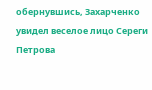обернувшись, Захарченко увидел веселое лицо Сереги Петрова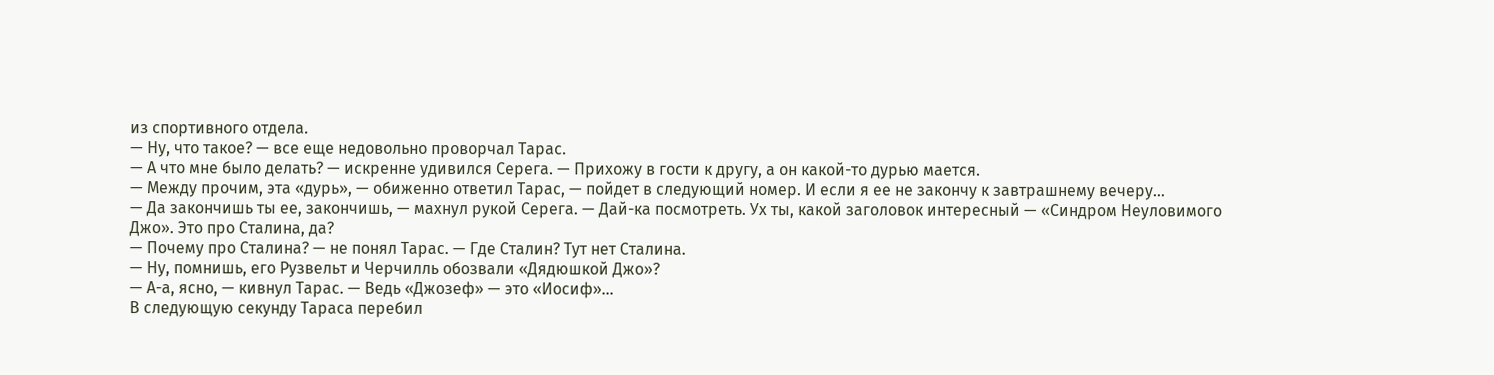из спортивного отдела.
— Ну, что такое? — все еще недовольно проворчал Тарас.
— А что мне было делать? — искренне удивился Серега. — Прихожу в гости к другу, а он какой-то дурью мается.
— Между прочим, эта «дурь», — обиженно ответил Тарас, — пойдет в следующий номер. И если я ее не закончу к завтрашнему вечеру…
— Да закончишь ты ее, закончишь, — махнул рукой Серега. — Дай-ка посмотреть. Ух ты, какой заголовок интересный — «Синдром Неуловимого Джо». Это про Сталина, да?
— Почему про Сталина? — не понял Тарас. — Где Сталин? Тут нет Сталина.
— Ну, помнишь, его Рузвельт и Черчилль обозвали «Дядюшкой Джо»?
— А-а, ясно, — кивнул Тарас. — Ведь «Джозеф» — это «Иосиф»…
В следующую секунду Тараса перебил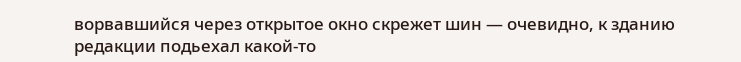ворвавшийся через открытое окно скрежет шин — очевидно, к зданию редакции подьехал какой-то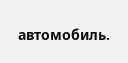автомобиль.